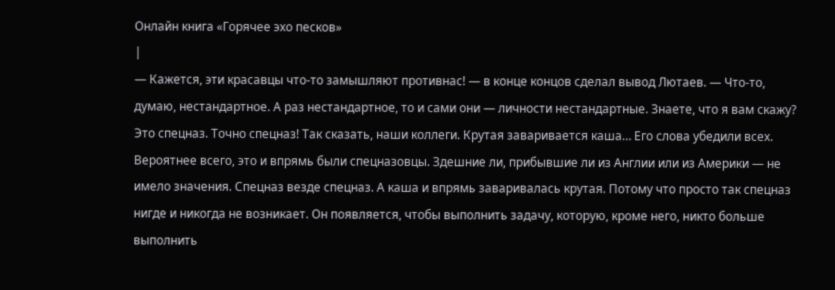Онлайн книга «Горячее эхо песков»
|
— Кажется, эти красавцы что-то замышляют противнас! — в конце концов сделал вывод Лютаев. — Что-то, думаю, нестандартное. А раз нестандартное, то и сами они — личности нестандартные. Знаете, что я вам скажу? Это спецназ. Точно спецназ! Так сказать, наши коллеги. Крутая заваривается каша… Его слова убедили всех. Вероятнее всего, это и впрямь были спецназовцы. Здешние ли, прибывшие ли из Англии или из Америки — не имело значения. Спецназ везде спецназ. А каша и впрямь заваривалась крутая. Потому что просто так спецназ нигде и никогда не возникает. Он появляется, чтобы выполнить задачу, которую, кроме него, никто больше выполнить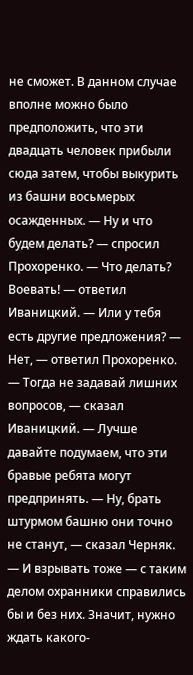не сможет. В данном случае вполне можно было предположить, что эти двадцать человек прибыли сюда затем, чтобы выкурить из башни восьмерых осажденных. — Ну и что будем делать? — спросил Прохоренко. — Что делать? Воевать! — ответил Иваницкий. — Или у тебя есть другие предложения? — Нет, — ответил Прохоренко. — Тогда не задавай лишних вопросов, — сказал Иваницкий. — Лучше давайте подумаем, что эти бравые ребята могут предпринять. — Ну, брать штурмом башню они точно не станут, — сказал Черняк. — И взрывать тоже — с таким делом охранники справились бы и без них. Значит, нужно ждать какого-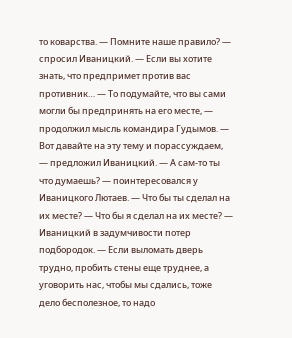то коварства. — Помните наше правило? — спросил Иваницкий. — Если вы хотите знать, что предпримет против вас противник… — То подумайте, что вы сами могли бы предпринять на его месте, — продолжил мысль командира Гудымов. — Вот давайте на эту тему и порассуждаем, — предложил Иваницкий. — А сам-то ты что думаешь? — поинтересовался у Иваницкого Лютаев. — Что бы ты сделал на их месте? — Что бы я сделал на их месте? — Иваницкий в задумчивости потер подбородок. — Если выломать дверь трудно, пробить стены еще труднее, а уговорить нас, чтобы мы сдались, тоже дело бесполезное, то надо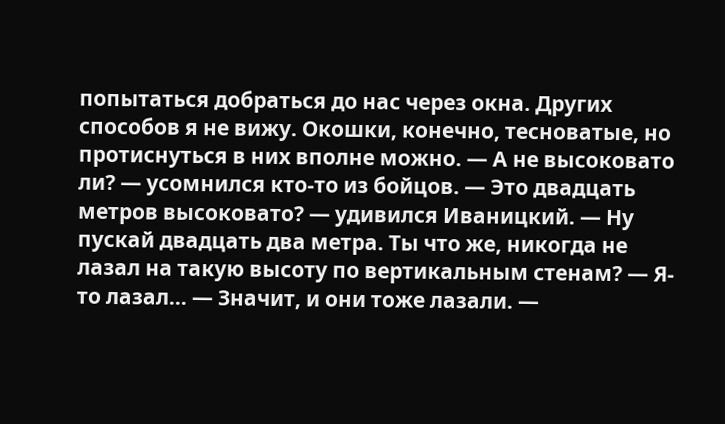попытаться добраться до нас через окна. Других способов я не вижу. Окошки, конечно, тесноватые, но протиснуться в них вполне можно. — А не высоковато ли? — усомнился кто-то из бойцов. — Это двадцать метров высоковато? — удивился Иваницкий. — Ну пускай двадцать два метра. Ты что же, никогда не лазал на такую высоту по вертикальным стенам? — Я-то лазал… — Значит, и они тоже лазали. —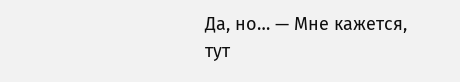Да, но… — Мне кажется, тут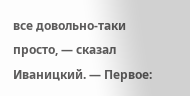все довольно-таки просто, — сказал Иваницкий. — Первое: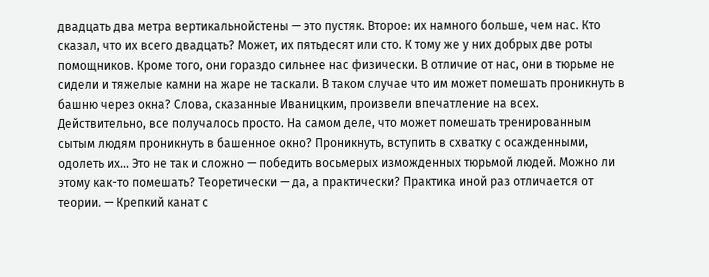двадцать два метра вертикальнойстены — это пустяк. Второе: их намного больше, чем нас. Кто сказал, что их всего двадцать? Может, их пятьдесят или сто. К тому же у них добрых две роты помощников. Кроме того, они гораздо сильнее нас физически. В отличие от нас, они в тюрьме не сидели и тяжелые камни на жаре не таскали. В таком случае что им может помешать проникнуть в башню через окна? Слова, сказанные Иваницким, произвели впечатление на всех. Действительно, все получалось просто. На самом деле, что может помешать тренированным сытым людям проникнуть в башенное окно? Проникнуть, вступить в схватку с осажденными, одолеть их… Это не так и сложно — победить восьмерых изможденных тюрьмой людей. Можно ли этому как-то помешать? Теоретически — да, а практически? Практика иной раз отличается от теории. — Крепкий канат с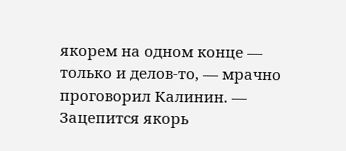якорем на одном конце — только и делов-то, — мрачно проговорил Калинин. — Зацепится якорь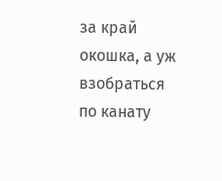за край окошка, а уж взобраться по канату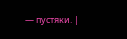— пустяки. |